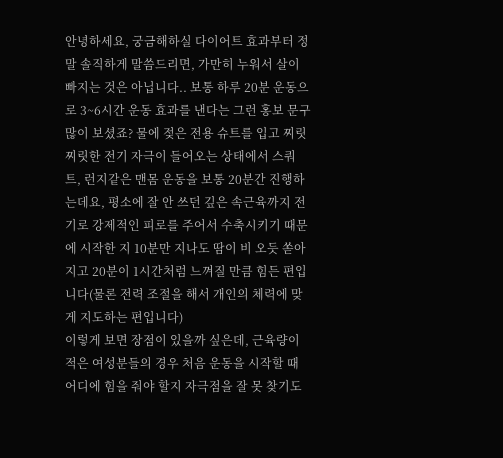안녕하세요, 궁금해하실 다이어트 효과부터 정말 솔직하게 말씀드리면, 가만히 누워서 살이 빠지는 것은 아닙니다.. 보통 하루 20분 운동으로 3~6시간 운동 효과를 낸다는 그런 홍보 문구 많이 보셨죠? 물에 젖은 전용 슈트를 입고 찌릿찌릿한 전기 자극이 들어오는 상태에서 스쿼트, 런지같은 맨몸 운동을 보통 20분간 진행하는데요, 평소에 잘 안 쓰던 깊은 속근육까지 전기로 강제적인 피로를 주어서 수축시키기 때문에 시작한 지 10분만 지나도 땀이 비 오듯 쏟아지고 20분이 1시간처럼 느껴질 만큼 힘든 편입니다(물론 전력 조절을 해서 개인의 체력에 맞게 지도하는 편입니다)
이렇게 보면 장점이 있을까 싶은데, 근육량이 적은 여성분들의 경우 처음 운동을 시작할 때 어디에 힘을 줘야 할지 자극점을 잘 못 찾기도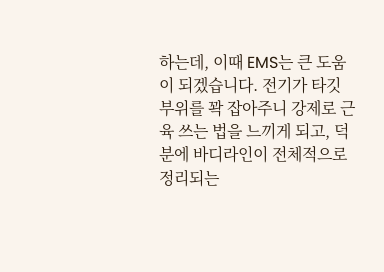하는데, 이때 EMS는 큰 도움이 되겠습니다. 전기가 타깃 부위를 꽉 잡아주니 강제로 근육 쓰는 법을 느끼게 되고, 덕분에 바디라인이 전체적으로 정리되는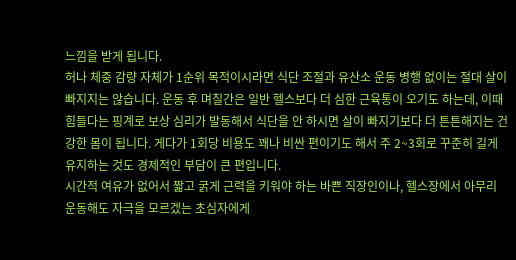느낌을 받게 됩니다.
허나 체중 감량 자체가 1순위 목적이시라면 식단 조절과 유산소 운동 병행 없이는 절대 살이 빠지지는 않습니다. 운동 후 며칠간은 일반 헬스보다 더 심한 근육통이 오기도 하는데, 이때 힘들다는 핑계로 보상 심리가 발동해서 식단을 안 하시면 살이 빠지기보다 더 튼튼해지는 건강한 몸이 됩니다. 게다가 1회당 비용도 꽤나 비싼 편이기도 해서 주 2~3회로 꾸준히 길게 유지하는 것도 경제적인 부담이 큰 편입니다.
시간적 여유가 없어서 짧고 굵게 근력을 키워야 하는 바쁜 직장인이나, 헬스장에서 아무리 운동해도 자극을 모르겠는 초심자에게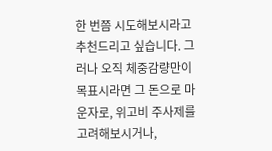한 번쯤 시도해보시라고 추천드리고 싶습니다. 그러나 오직 체중감량만이 목표시라면 그 돈으로 마운자로, 위고비 주사제를 고려해보시거나,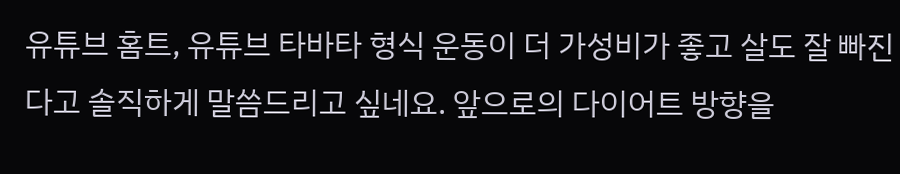유튜브 홈트, 유튜브 타바타 형식 운동이 더 가성비가 좋고 살도 잘 빠진다고 솔직하게 말씀드리고 싶네요. 앞으로의 다이어트 방향을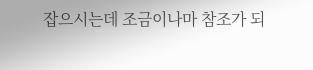잡으시는데 조금이나마 참조가 되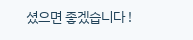셨으면 좋겠습니다 !